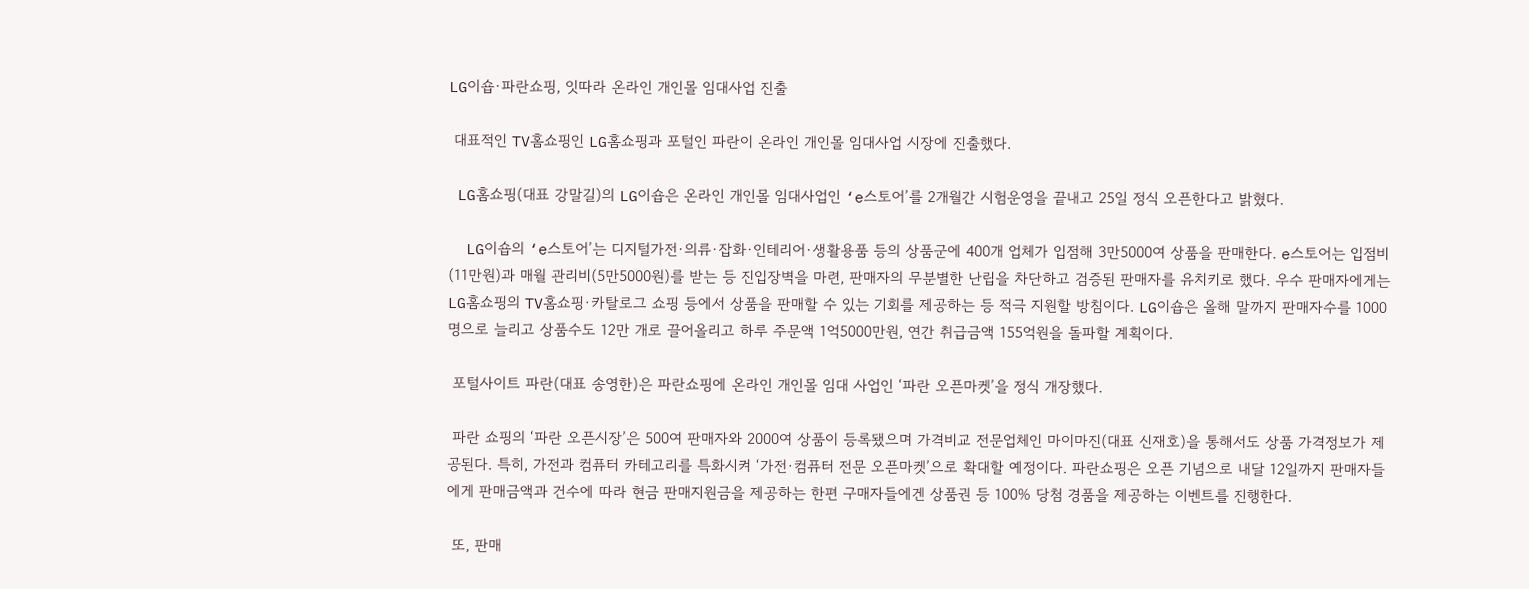LG이숍·파란쇼핑, 잇따라 온라인 개인몰 임대사업 진출

 대표적인 TV홈쇼핑인 LG홈쇼핑과 포털인 파란이 온라인 개인몰 임대사업 시장에 진출했다.

 LG홈쇼핑(대표 강말길)의 LG이숍은 온라인 개인몰 임대사업인 ‘e스토어’를 2개월간 시험운영을 끝내고 25일 정식 오픈한다고 밝혔다.

  LG이숍의 ‘e스토어’는 디지털가전·의류·잡화·인테리어·생활용품 등의 상품군에 400개 업체가 입점해 3만5000여 상품을 판매한다. e스토어는 입점비(11만원)과 매월 관리비(5만5000원)를 받는 등 진입장벽을 마련, 판매자의 무분별한 난립을 차단하고 검증된 판매자를 유치키로 했다. 우수 판매자에게는 LG홈쇼핑의 TV홈쇼핑·카탈로그 쇼핑 등에서 상품을 판매할 수 있는 기회를 제공하는 등 적극 지원할 방침이다. LG이숍은 올해 말까지 판매자수를 1000명으로 늘리고 상품수도 12만 개로 끌어올리고 하루 주문액 1억5000만원, 연간 취급금액 155억원을 돌파할 계획이다.

 포털사이트 파란(대표 송영한)은 파란쇼핑에 온라인 개인몰 임대 사업인 ‘파란 오픈마켓’을 정식 개장했다.

 파란 쇼핑의 ‘파란 오픈시장’은 500여 판매자와 2000여 상품이 등록됐으며 가격비교 전문업체인 마이마진(대표 신재호)을 통해서도 상품 가격정보가 제공된다. 특히, 가전과 컴퓨터 카테고리를 특화시켜 ‘가전·컴퓨터 전문 오픈마켓’으로 확대할 예정이다. 파란쇼핑은 오픈 기념으로 내달 12일까지 판매자들에게 판매금액과 건수에 따라 현금 판매지원금을 제공하는 한편 구매자들에겐 상품권 등 100% 당첨 경품을 제공하는 이벤트를 진행한다.

 또, 판매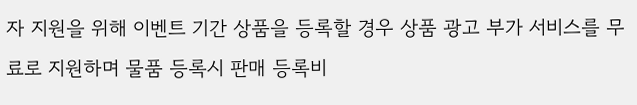자 지원을 위해 이벤트 기간 상품을 등록할 경우 상품 광고 부가 서비스를 무료로 지원하며 물품 등록시 판매 등록비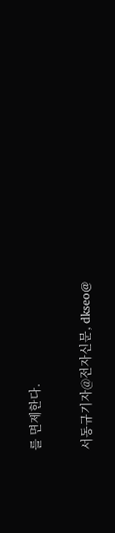를 면제한다.

서동규기자@전자신문, dkseo@